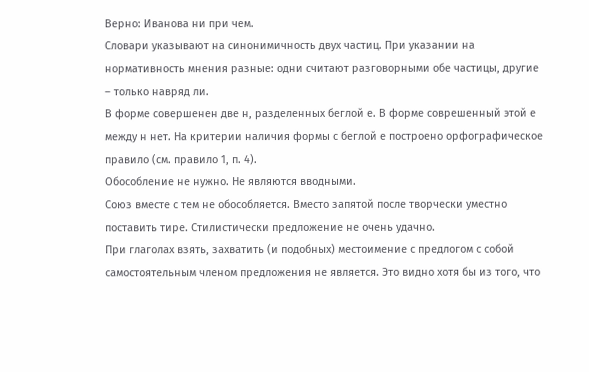Верно: Иванова ни при чем.
Словари указывают на синонимичность двух частиц. При указании на нормативность мнения разные: одни считают разговорными обе частицы, другие – только навряд ли.
В форме совершенен две н, разделенных беглой е. В форме соврешенный этой е между н нет. На критерии наличия формы с беглой е построено орфографическое правило (см. правило 1, п. 4).
Обособление не нужно. Не являются вводными.
Союз вместе с тем не обособляется. Вместо запятой после творчески уместно поставить тире. Стилистически предложение не очень удачно.
При глаголах взять, захватить (и подобных) местоимение с предлогом с собой самостоятельным членом предложения не является. Это видно хотя бы из того, что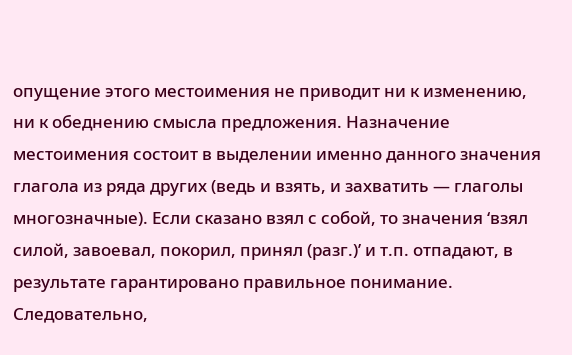опущение этого местоимения не приводит ни к изменению, ни к обеднению смысла предложения. Назначение местоимения состоит в выделении именно данного значения глагола из ряда других (ведь и взять, и захватить — глаголы многозначные). Если сказано взял с собой, то значения ‘взял силой, завоевал, покорил, принял (разг.)’ и т.п. отпадают, в результате гарантировано правильное понимание.
Следовательно,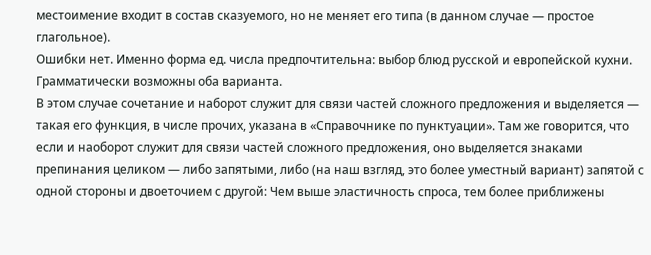местоимение входит в состав сказуемого, но не меняет его типа (в данном случае — простое глагольное).
Ошибки нет. Именно форма ед. числа предпочтительна: выбор блюд русской и европейской кухни.
Грамматически возможны оба варианта.
В этом случае сочетание и наборот служит для связи частей сложного предложения и выделяется — такая его функция, в числе прочих, указана в «Справочнике по пунктуации». Там же говорится, что если и наоборот служит для связи частей сложного предложения, оно выделяется знаками препинания целиком — либо запятыми, либо (на наш взгляд, это более уместный вариант) запятой с одной стороны и двоеточием с другой: Чем выше эластичность спроса, тем более приближены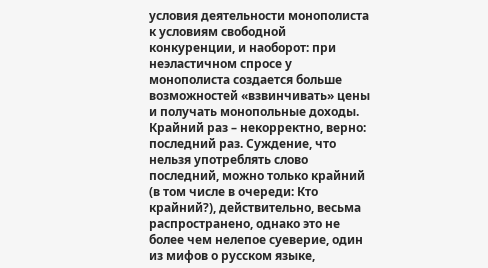условия деятельности монополиста к условиям свободной конкуренции, и наоборот: при неэластичном спросе у монополиста создается больше возможностей «взвинчивать» цены и получать монопольные доходы.
Крайний раз – некорректно, верно: последний раз. Суждение, что нельзя употреблять слово последний, можно только крайний (в том числе в очереди: Кто крайний?), действительно, весьма распространено, однако это не более чем нелепое суеверие, один из мифов о русском языке,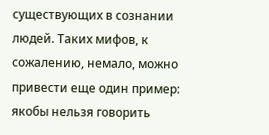существующих в сознании людей. Таких мифов, к сожалению, немало, можно привести еще один пример: якобы нельзя говорить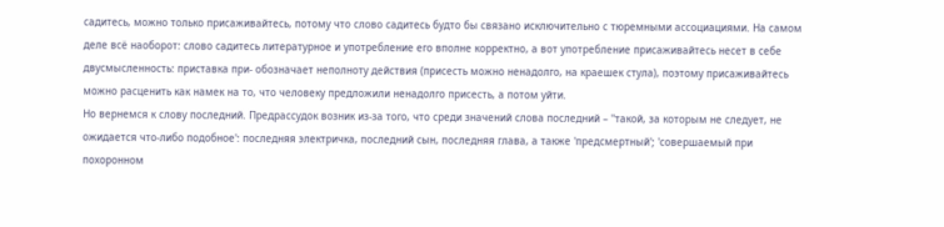садитесь, можно только присаживайтесь, потому что слово садитесь будто бы связано исключительно с тюремными ассоциациями. На самом деле всё наоборот: слово садитесь литературное и употребление его вполне корректно, а вот употребление присаживайтесь несет в себе двусмысленность: приставка при- обозначает неполноту действия (присесть можно ненадолго, на краешек стула), поэтому присаживайтесь можно расценить как намек на то, что человеку предложили ненадолго присесть, а потом уйти.
Но вернемся к слову последний. Предрассудок возник из-за того, что среди значений слова последний – ''такой, за которым не следует, не ожидается что-либо подобное': последняя электричка, последний сын, последняя глава, а также 'предсмертный'; 'совершаемый при похоронном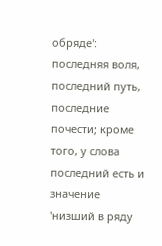обряде': последняя воля, последний путь, последние почести; кроме того, у слова последний есть и значение 'низший в ряду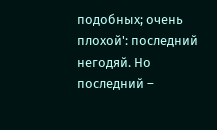подобных; очень плохой': последний негодяй. Но последний –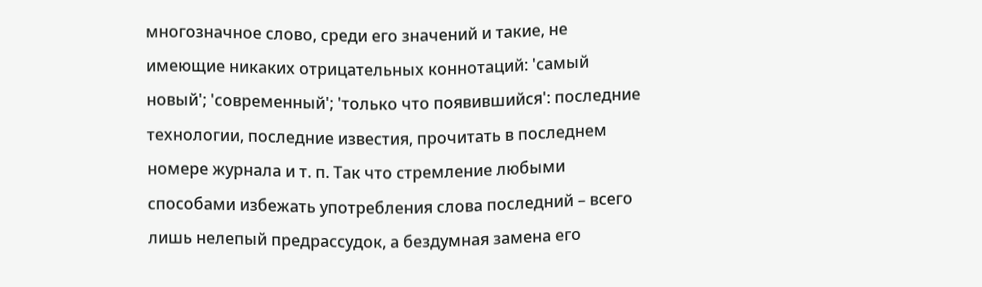многозначное слово, среди его значений и такие, не имеющие никаких отрицательных коннотаций: 'самый новый'; 'современный'; 'только что появившийся': последние технологии, последние известия, прочитать в последнем номере журнала и т. п. Так что стремление любыми способами избежать употребления слова последний – всего лишь нелепый предрассудок, а бездумная замена его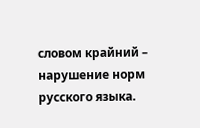словом крайний – нарушение норм русского языка.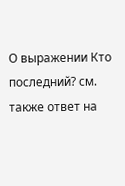О выражении Кто последний? см. также ответ на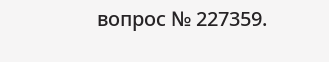вопрос № 227359.